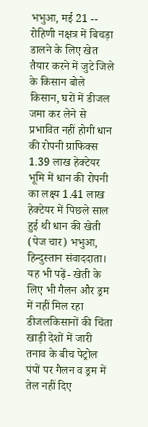भभुआ, मई 21 -- रोहिणी नक्षत्र में बिचड़ा डालने के लिए खेत तैयार करने में जुटे जिले के किसान बोले किसान, घरों में डीजल जमा कर लेने से प्रभावित नहीं होगी धान की रोपनी ग्राफिक्स 1.39 लाख हेक्टेयर भूमि में धान की रोपनी का लक्ष्य 1.41 लाख हेक्टेयर में पिछले साल हुई थी धान की खेती (पेज चार) भभुआ, हिन्दुस्तान संवाददाता। यह भी पढ़ें- खेती के लिए भी गैलन और ड्रम में नहीं मिल रहा डीजलकिसानों की चिंता खाड़ी देशों में जारी तनाव के बीच पेट्रोल पंपों पर गैलन व ड्रम में तेल नहीं दिए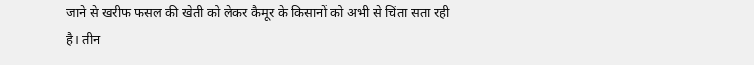जाने से खरीफ फसल की खेती को लेकर कैमूर के किसानों को अभी से चिंता सता रही है। तीन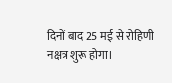दिनों बाद 25 मई से रोहिणी नक्षत्र शुरू होगा।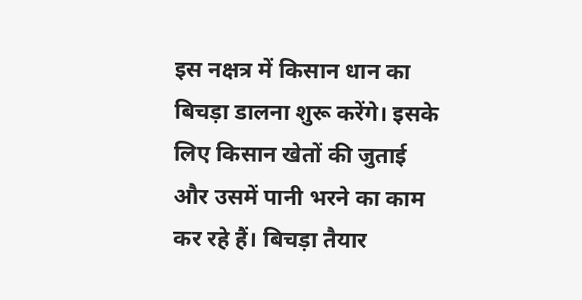इस नक्षत्र में किसान धान का बिचड़ा डालना शुरू करेंगे। इसके लिए किसान खेतों की जुताई और उसमें पानी भरने का काम कर रहे हैं। बिचड़ा तैयार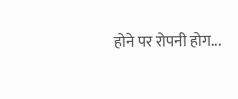होने पर रोपनी होग...